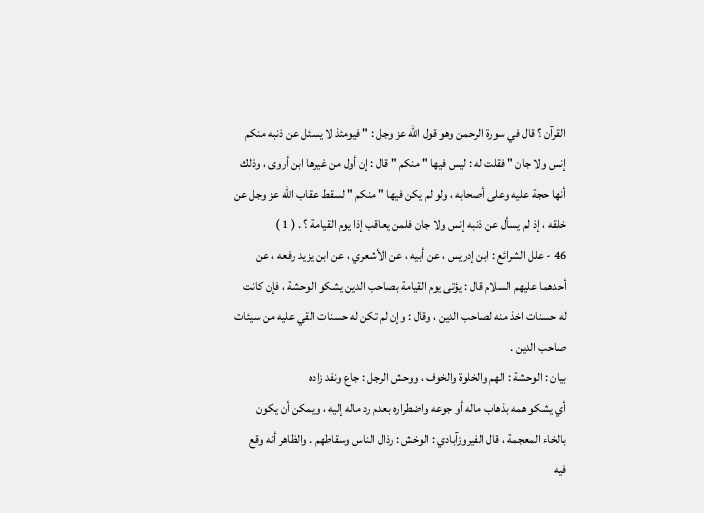القرآن ؟ قال في سورة الرحمن وهو قول الله عز وجل : " فيومئذ لا يسئل عن ذنبه منكم
إنس ولا جان " فقلت له : ليس فيها " منكم " قال : إن أول من غيرها ابن أروى ، وذلك
أنها حجة عليه وعلى أصحابه ، ولو لم يكن فيها " منكم " لسقط عقاب الله عز وجل عن
خلقه ، إذ لم يسأل عن ذنبه إنس ولا جان فلمن يعاقب إذا يوم القيامة ؟ . ( 1 )
46 - علل الشرائع : ابن إدريس ، عن أبيه ، عن الأشعري ، عن ابن يزيد رفعه ، عن
أحدهما عليهم السلام قال : يؤتى يوم القيامة بصاحب الدين يشكو الوحشة ، فإن كانت
له حسنات اخذ منه لصاحب الدين ، وقال : وإن لم تكن له حسنات القي عليه من سيئات
صاحب الدين .
بيان : الوحشة : الهم والخلوة والخوف ، ووحش الرجل : جاع ونفد زاده
أي يشكو همه بذهاب ماله أو جوعه واضطراره بعدم رد ماله إليه ، ويمكن أن يكون
بالخاء المعجمة ، قال الفيروزآبادي : الوخش : رذال الناس وسقاطهم . والظاهر أنه وقع
فيه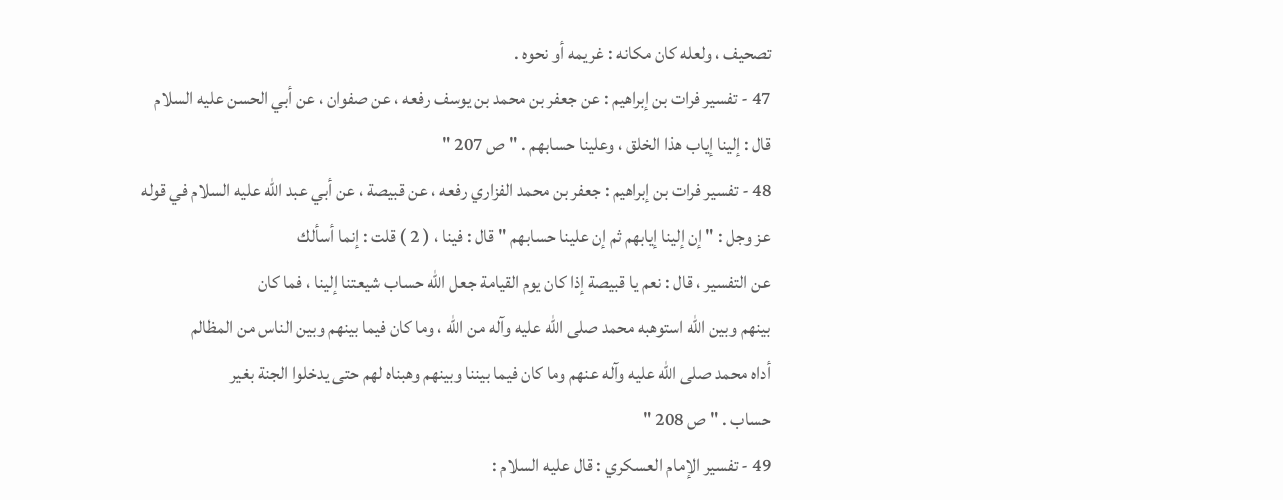تصحيف ، ولعله كان مكانه : غريمه أو نحوه .
47 - تفسير فرات بن إبراهيم : عن جعفر بن محمد بن يوسف رفعه ، عن صفوان ، عن أبي الحسن عليه السلام
قال : إلينا إياب هذا الخلق ، وعلينا حسابهم . " ص 207 "
48 - تفسير فرات بن إبراهيم : جعفر بن محمد الفزاري رفعه ، عن قبيصة ، عن أبي عبد الله عليه السلام في قوله
عز وجل : " إن إلينا إيابهم ثم إن علينا حسابهم " قال : فينا ، ( 2 ) قلت : إنما أسألك
عن التفسير ، قال : نعم يا قبيصة إذا كان يوم القيامة جعل الله حساب شيعتنا إلينا ، فما كان
بينهم وبين الله استوهبه محمد صلى الله عليه وآله من الله ، وما كان فيما بينهم وبين الناس من المظالم
أداه محمد صلى الله عليه وآله عنهم وما كان فيما بيننا وبينهم وهبناه لهم حتى يدخلوا الجنة بغير
حساب . " ص 208 "
49 - تفسير الإمام العسكري : قال عليه السلام :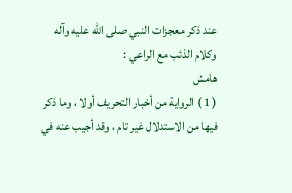عند ذكر معجزات النبي صلى الله عليه وآله وكلام الذئب مع الراعي :
هامش
( 1 ) الرواية من أخبار التحريف أولا ، وما ذكر فيها من الاستدلال غير تام ، وقد أجيب عنه في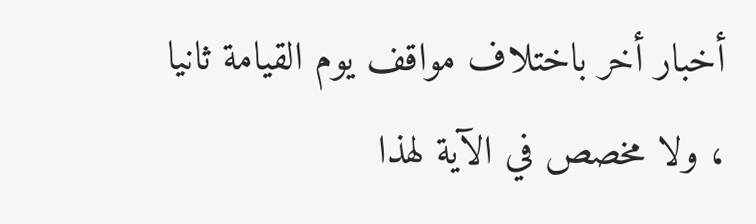أخبار أخر باختلاف مواقف يوم القيامة ثانيا ، ولا مخصص في الآية لهذا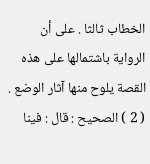الخطاب ثالثا . على أن
الرواية باشتمالها على هذه القصة يلوح منها آثار الوضع .
( 2 ) الصحيح : قال : فينا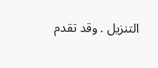التنزيل . وقد تقدم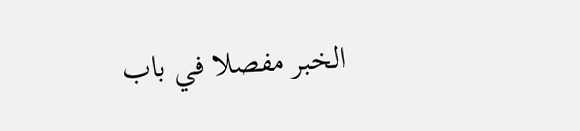الخبر مفصلا في باب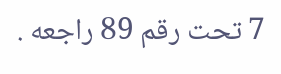7 تحت رقم 89 راجعه .